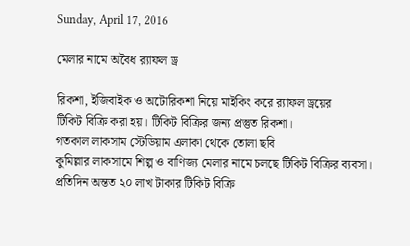Sunday, April 17, 2016

মেলার নামে অবৈধ র‍্যাফল ড্র

রিকশা, ইজিবাইক ও অটোরিকশা নিয়ে মাইকিং করে র‍্যাফল ড্রয়ের
টিকিট বিক্রি করা হয়। টিকিট বিক্রির জন্য প্রস্তুত রিকশা।
গতকাল লাকসাম স্টেডিয়াম এলাকা থেকে তোলা ছবি
কুমিল্লার লাকসামে শিল্প ও বাণিজ্য মেলার নামে চলছে টিকিট বিক্রির ব্যবসা। প্রতিদিন অন্তত ২০ লাখ টাকার টিকিট বিক্রি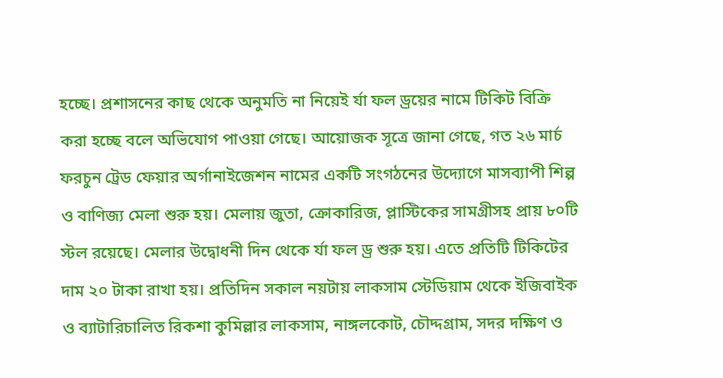হচ্ছে। প্রশাসনের কাছ থেকে অনুমতি না নিয়েই র্যা ফল ড্রয়ের নামে টিকিট বিক্রি করা হচ্ছে বলে অভিযোগ পাওয়া গেছে। আয়োজক সূত্রে জানা গেছে, গত ২৬ মার্চ ফরচুন ট্রেড ফেয়ার অর্গানাইজেশন নামের একটি সংগঠনের উদ্যোগে মাসব্যাপী শিল্প ও বাণিজ্য মেলা শুরু হয়। মেলায় জুতা, ক্রোকারিজ, প্লাস্টিকের সামগ্রীসহ প্রায় ৮০টি স্টল রয়েছে। মেলার উদ্বোধনী দিন থেকে র্যা ফল ড্র শুরু হয়। এতে প্রতিটি টিকিটের দাম ২০ টাকা রাখা হয়। প্রতিদিন সকাল নয়টায় লাকসাম স্টেডিয়াম থেকে ইজিবাইক ও ব্যাটারিচালিত রিকশা কুমিল্লার লাকসাম, নাঙ্গলকোট, চৌদ্দগ্রাম, সদর দক্ষিণ ও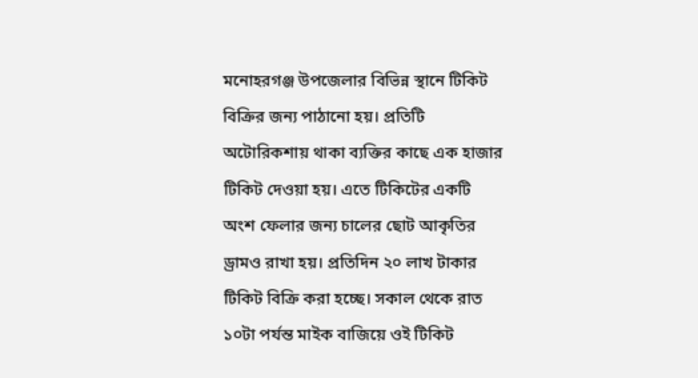মনোহরগঞ্জ উপজেলার বিভিন্ন স্থানে টিকিট বিক্রির জন্য পাঠানো হয়। প্রতিটি অটোরিকশায় থাকা ব্যক্তির কাছে এক হাজার টিকিট দেওয়া হয়। এতে টিকিটের একটি অংশ ফেলার জন্য চালের ছোট আকৃতির ড্রামও রাখা হয়। প্রতিদিন ২০ লাখ টাকার টিকিট বিক্রি করা হচ্ছে। সকাল থেকে রাত ১০টা পর্যন্ত মাইক বাজিয়ে ওই টিকিট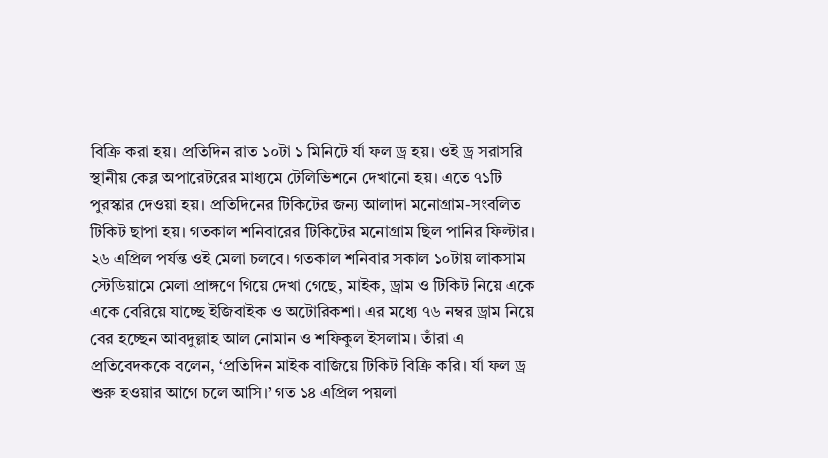বিক্রি করা হয়। প্রতিদিন রাত ১০টা ১ মিনিটে র্যা ফল ড্র হয়। ওই ড্র সরাসরি স্থানীয় কেব্ল অপারেটরের মাধ্যমে টেলিভিশনে দেখানো হয়। এতে ৭১টি পুরস্কার দেওয়া হয়। প্রতিদিনের টিকিটের জন্য আলাদা মনোগ্রাম-সংবলিত টিকিট ছাপা হয়। গতকাল শনিবারের টিকিটের মনোগ্রাম ছিল পানির ফিল্টার। ২৬ এপ্রিল পর্যন্ত ওই মেলা চলবে। গতকাল শনিবার সকাল ১০টায় লাকসাম স্টেডিয়ামে মেলা প্রাঙ্গণে গিয়ে দেখা গেছে, মাইক, ড্রাম ও টিকিট নিয়ে একে একে বেরিয়ে যাচ্ছে ইজিবাইক ও অটোরিকশা। এর মধ্যে ৭৬ নম্বর ড্রাম নিয়ে বের হচ্ছেন আবদুল্লাহ আল নোমান ও শফিকুল ইসলাম। তাঁরা এ প্রতিবেদককে বলেন, ‘প্রতিদিন মাইক বাজিয়ে টিকিট বিক্রি করি। র্যা ফল ড্র শুরু হওয়ার আগে চলে আসি।’ গত ১৪ এপ্রিল পয়লা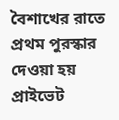বৈশাখের রাতে প্রথম পুরস্কার দেওয়া হয় প্রাইভেট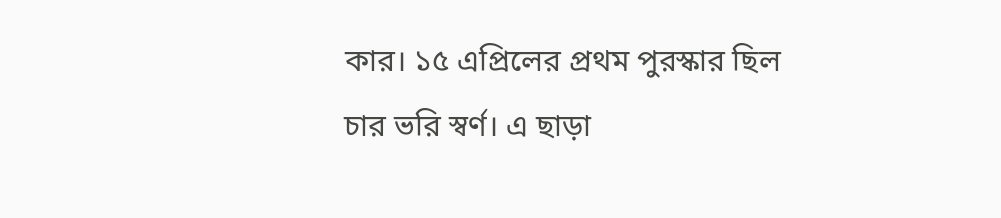কার। ১৫ এপ্রিলের প্রথম পুরস্কার ছিল চার ভরি স্বর্ণ। এ ছাড়া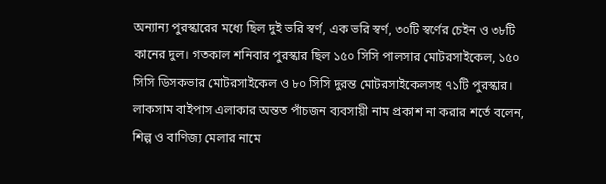অন্যান্য পুরস্কারের মধ্যে ছিল দুই ভরি স্বর্ণ, এক ভরি স্বর্ণ, ৩০টি স্বর্ণের চেইন ও ৩৮টি কানের দুল। গতকাল শনিবার পুরস্কার ছিল ১৫০ সিসি পালসার মোটরসাইকেল, ১৫০ সিসি ডিসকভার মোটরসাইকেল ও ৮০ সিসি দুরন্ত মোটরসাইকেলসহ ৭১টি পুরস্কার। লাকসাম বাইপাস এলাকার অন্তত পাঁচজন ব্যবসায়ী নাম প্রকাশ না করার শর্তে বলেন, শিল্প ও বাণিজ্য মেলার নামে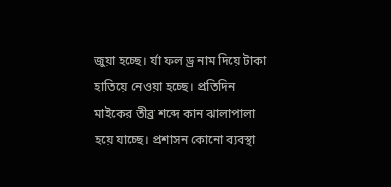জুয়া হচ্ছে। র্যা ফল ড্র নাম দিয়ে টাকা হাতিয়ে নেওয়া হচ্ছে। প্রতিদিন মাইকের তীব্র শব্দে কান ঝালাপালা হয়ে যাচ্ছে। প্রশাসন কোনো ব্যবস্থা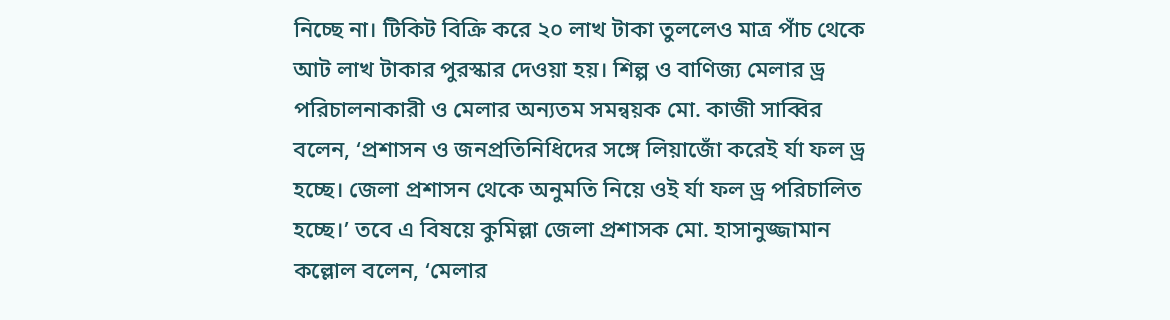নিচ্ছে না। টিকিট বিক্রি করে ২০ লাখ টাকা তুললেও মাত্র পাঁচ থেকে আট লাখ টাকার পুরস্কার দেওয়া হয়। শিল্প ও বাণিজ্য মেলার ড্র পরিচালনাকারী ও মেলার অন্যতম সমন্বয়ক মো. কাজী সাব্বির বলেন, ‘প্রশাসন ও জনপ্রতিনিধিদের সঙ্গে লিয়াজোঁ করেই র্যা ফল ড্র হচ্ছে। জেলা প্রশাসন থেকে অনুমতি নিয়ে ওই র্যা ফল ড্র পরিচালিত হচ্ছে।’ তবে এ বিষয়ে কুমিল্লা জেলা প্রশাসক মো. হাসানুজ্জামান কল্লোল বলেন, ‘মেলার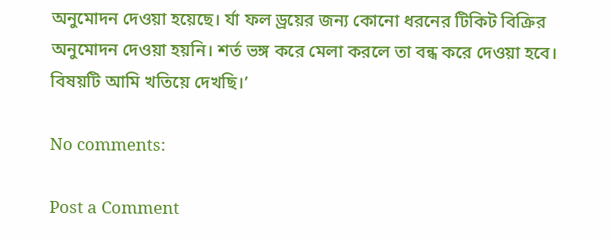অনুমোদন দেওয়া হয়েছে। র্যা ফল ড্রয়ের জন্য কোনো ধরনের টিকিট বিক্রির অনুমোদন দেওয়া হয়নি। শর্ত ভঙ্গ করে মেলা করলে তা বন্ধ করে দেওয়া হবে। বিষয়টি আমি খতিয়ে দেখছি।’

No comments:

Post a Comment